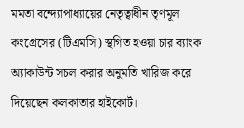মমতা বন্দ্যোপাধ্যায়ের নেতৃত্বাধীন তৃণমূল কংগ্রেসের (টিএমসি) স্থগিত হওয়া চার ব্যাংক অ্যাকাউন্ট সচল করার অনুমতি খারিজ করে দিয়েছেন কলকাতার হাইকোর্ট।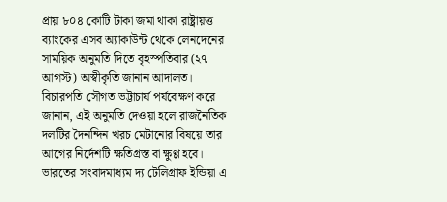প্রায় ৮০৪ কোটি টাকা জমা থাকা রাষ্ট্রায়ত্ত ব্যাংকের এসব অ্যাকাউন্ট থেকে লেনদেনের সাময়িক অনুমতি দিতে বৃহস্পতিবার (২৭ আগস্ট) অস্বীকৃতি জানান আদালত। বিচারপতি সৌগত ভট্টাচার্য পর্যবেক্ষণ করে জানান, এই অনুমতি দেওয়া হলে রাজনৈতিক দলটির দৈনন্দিন খরচ মেটানোর বিষয়ে তার আগের নির্দেশটি ক্ষতিগ্রস্ত বা ক্ষুণ্ণ হবে। ভারতের সংবাদমাধ্যম দ্য টেলিগ্রাফ ইন্ডিয়া এ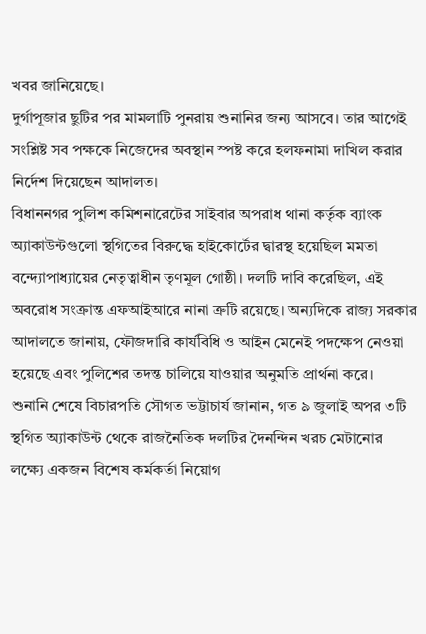খবর জানিয়েছে।
দুর্গাপূজার ছুটির পর মামলাটি পুনরায় শুনানির জন্য আসবে। তার আগেই সংশ্লিষ্ট সব পক্ষকে নিজেদের অবস্থান স্পষ্ট করে হলফনামা দাখিল করার নির্দেশ দিয়েছেন আদালত।
বিধাননগর পুলিশ কমিশনারেটের সাইবার অপরাধ থানা কর্তৃক ব্যাংক অ্যাকাউন্টগুলো স্থগিতের বিরুদ্ধে হাইকোর্টের দ্বারস্থ হয়েছিল মমতা বন্দ্যোপাধ্যায়ের নেতৃত্বাধীন তৃণমূল গোষ্ঠী। দলটি দাবি করেছিল, এই অবরোধ সংক্রান্ত এফআইআরে নানা ত্রুটি রয়েছে। অন্যদিকে রাজ্য সরকার আদালতে জানায়, ফৌজদারি কার্যবিধি ও আইন মেনেই পদক্ষেপ নেওয়া হয়েছে এবং পুলিশের তদন্ত চালিয়ে যাওয়ার অনুমতি প্রার্থনা করে।
শুনানি শেষে বিচারপতি সৌগত ভট্টাচার্য জানান, গত ৯ জুলাই অপর ৩টি স্থগিত অ্যাকাউন্ট থেকে রাজনৈতিক দলটির দৈনন্দিন খরচ মেটানোর লক্ষ্যে একজন বিশেষ কর্মকর্তা নিয়োগ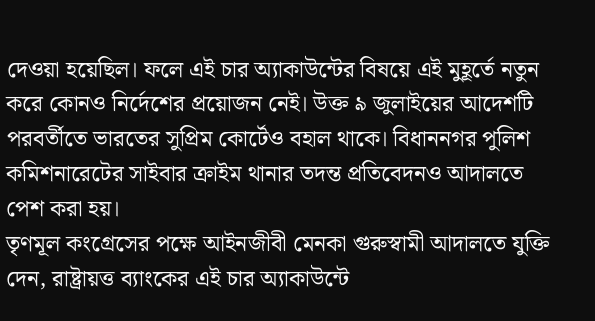দেওয়া হয়েছিল। ফলে এই চার অ্যাকাউন্টের বিষয়ে এই মুহূর্তে নতুন করে কোনও নির্দেশের প্রয়োজন নেই। উক্ত ৯ জুলাইয়ের আদেশটি পরবর্তীতে ভারতের সুপ্রিম কোর্টেও বহাল থাকে। বিধাননগর পুলিশ কমিশনারেটের সাইবার ক্রাইম থানার তদন্ত প্রতিবেদনও আদালতে পেশ করা হয়।
তৃণমূল কংগ্রেসের পক্ষে আইনজীবী মেনকা গুরুস্বামী আদালতে যুক্তি দেন, রাষ্ট্রায়ত্ত ব্যাংকের এই চার অ্যাকাউন্টে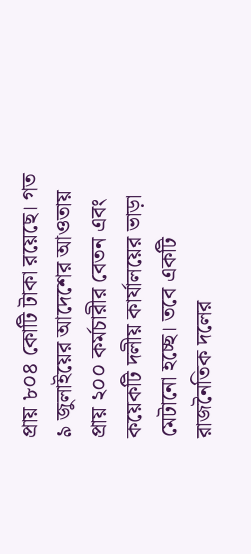প্রায় ৮০৪ কোটি টাকা রয়েছে। গত ৯ জুলাইয়ের আদেশের আওতায় প্রায় ২০০ কর্মচারীর বেতন এবং কয়েকটি দলীয় কার্যালয়ের ভাড়া মেটানো হচ্ছে। তবে একটি রাজনৈতিক দলের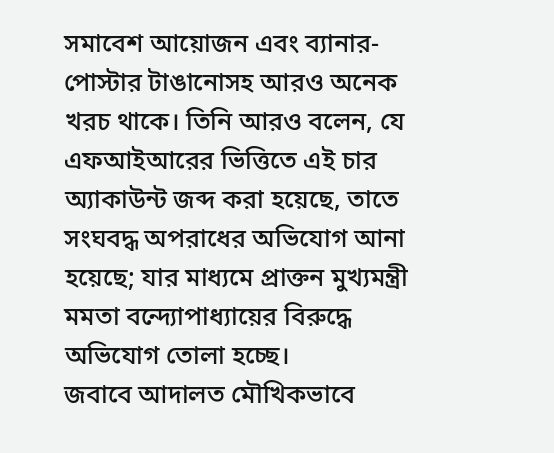সমাবেশ আয়োজন এবং ব্যানার-পোস্টার টাঙানোসহ আরও অনেক খরচ থাকে। তিনি আরও বলেন, যে এফআইআরের ভিত্তিতে এই চার অ্যাকাউন্ট জব্দ করা হয়েছে, তাতে সংঘবদ্ধ অপরাধের অভিযোগ আনা হয়েছে; যার মাধ্যমে প্রাক্তন মুখ্যমন্ত্রী মমতা বন্দ্যোপাধ্যায়ের বিরুদ্ধে অভিযোগ তোলা হচ্ছে।
জবাবে আদালত মৌখিকভাবে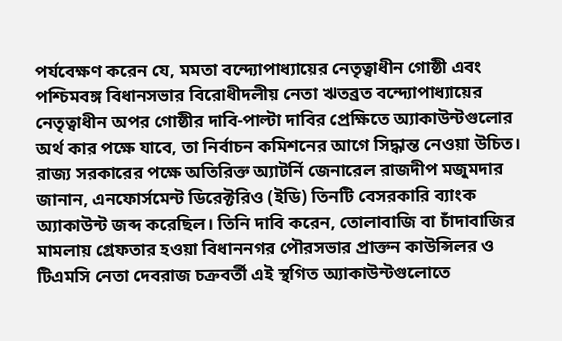পর্যবেক্ষণ করেন যে, মমতা বন্দ্যোপাধ্যায়ের নেতৃত্বাধীন গোষ্ঠী এবং পশ্চিমবঙ্গ বিধানসভার বিরোধীদলীয় নেতা ঋতব্রত বন্দ্যোপাধ্যায়ের নেতৃত্বাধীন অপর গোষ্ঠীর দাবি-পাল্টা দাবির প্রেক্ষিতে অ্যাকাউন্টগুলোর অর্থ কার পক্ষে যাবে, তা নির্বাচন কমিশনের আগে সিদ্ধান্ত নেওয়া উচিত।
রাজ্য সরকারের পক্ষে অতিরিক্ত অ্যাটর্নি জেনারেল রাজদীপ মজুমদার জানান, এনফোর্সমেন্ট ডিরেক্টরিও (ইডি) তিনটি বেসরকারি ব্যাংক অ্যাকাউন্ট জব্দ করেছিল। তিনি দাবি করেন, তোলাবাজি বা চাঁদাবাজির মামলায় গ্রেফতার হওয়া বিধাননগর পৌরসভার প্রাক্তন কাউন্সিলর ও টিএমসি নেতা দেবরাজ চক্রবর্তী এই স্থগিত অ্যাকাউন্টগুলোতে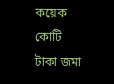কয়েক কোটি টাকা জমা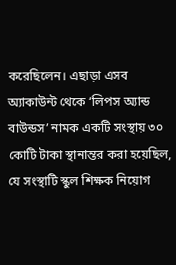করেছিলেন। এছাড়া এসব অ্যাকাউন্ট থেকে ‘লিপস অ্যান্ড বাউন্ডস’ নামক একটি সংস্থায় ৩০ কোটি টাকা স্থানান্তর করা হয়েছিল, যে সংস্থাটি স্কুল শিক্ষক নিয়োগ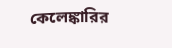কেলেঙ্কারির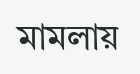মামলায়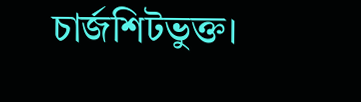চার্জশিটভুক্ত।